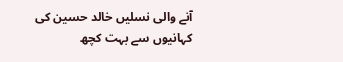آنے والی نسلیں خالد حسین کی کہانیوں سے بہت کچھ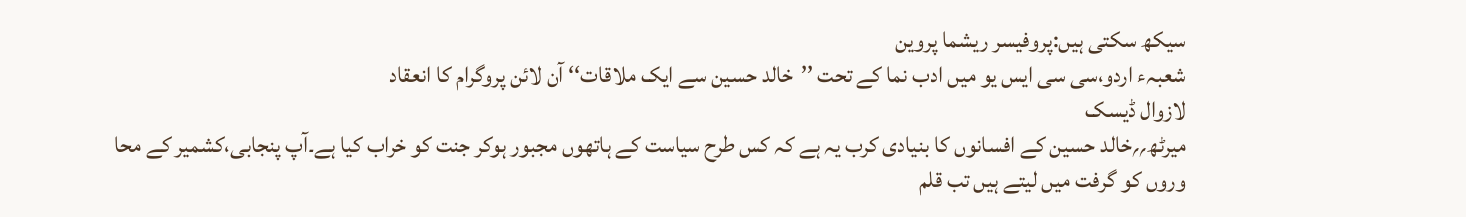سیکھ سکتی ہیں:پروفیسر ریشما پروین
شعبہء اردو،سی سی ایس یو میں ادب نما کے تحت ’’خالد حسین سے ایک ملاقات‘‘ آن لائن پروگرام کا انعقاد
لازوال ڈیسک
میرٹھ؍؍خالد حسین کے افسانوں کا بنیادی کرب یہ ہے کہ کس طرح سیاست کے ہاتھوں مجبور ہوکر جنت کو خراب کیا ہے۔آپ پنجابی،کشمیر کے محا وروں کو گرفت میں لیتے ہیں تب قلم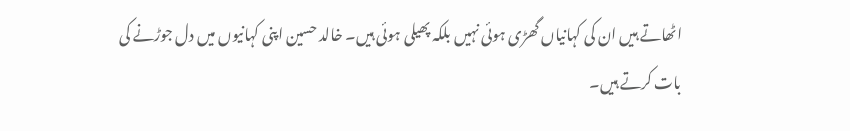اٹھاتے ہیں ان کی کہانیاں گھڑی ہوئی نہیں بلکہ پھیلی ہوئی ہیں۔ خالد حسین اپنی کہانیوں میں دل جوڑنے کی بات کرتے ہیں۔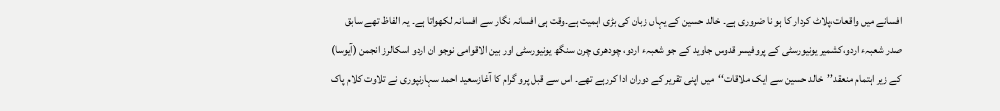افسانے میں واقعات،پلاٹ کردار کا ہو نا ضروری ہے۔ خالد حسین کے یہاں زبان کی بڑی اہمیت ہے۔وقت ہی افسانہ نگار سے افسانہ لکھواتا ہے۔ یہ الفاظ تھے سابق صدر شعبہء اردو،کشمیر یونیورسٹی کے پروفیسر قدوس جاوید کے جو شعبہء اردو، چودھری چرن سنگھ یونیورسٹی اور بین الاقوامی نوجو ان اردو اسکالرز انجمن (آیوسا) کے زیر اہتمام منعقد’’خالد حسین سے ایک ملاقات‘‘میں اپنی تقریر کے دوران ادا کررہے تھے۔ اس سے قبل پرو گرام کا آغازسعید احمد سہارنپوری نے تلاوت کلام پاک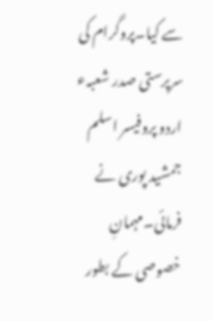سے کیا۔پروگرام کی سرپرستی صدر شعبہء اردو پروفیسر اسلم جمشید پوری نے فرمائی۔مہمانِ خصوصی کے بطور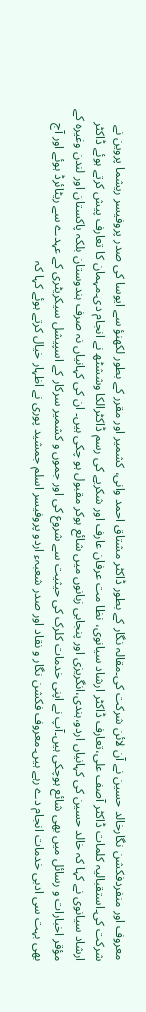معروف اور منفردفکشن نگارخالد حسین نے آن لائن شرکت کی۔مقالہ نگار کے بطور ڈاکٹر مشتاق احمد وانی، کشمیر اور مقرر کے بطور لکھنؤ سے ایوسا کی صدر پروفیسر ریشما پروین نے شرکت کی۔استقبالیہ کلمات ڈاکٹر آصف علی،تعارف ڈاکٹر ارشاد سیانوی، نظا مت عرفان عارف اور شکریے کی رسم ڈاکٹرالکا وششٹھ نے انجام دی۔مہمان کا تعارف پیش کرتے ہوئے ڈاکٹر ارشاد سیانوی نے کہا کہ خالد حسین کی کہانیاں اردو،ہندی،انگریزی اور پنجابی زبانوں میں شائع ہوکر مقبول ہو چکی ہیں۔ ان کی کہانیاں نہ صرف ہندوستان بلکہ پاکستان اور لندن وغیرہ کے مؤقر اخبارات و رسائل میں بھی شائع ہوچکی ہیں۔آپ نے اپنی خدمات کلرک کی حیثیت سے شروع کی اور جموں و کشمیر سرکار کے اسپیشل سیکریٹری کے عہدے سے ریٹائرڈ ہوئے اور آج بھی بہت سی ادبی خدمات انجام دے رہے ہیں۔معروف فکشن نگار و نقاد اور صدر شعبہء اردو پروفیسر اسلم جمشید پوری نے اظہار خیال کرتے ہوئے کہا کہ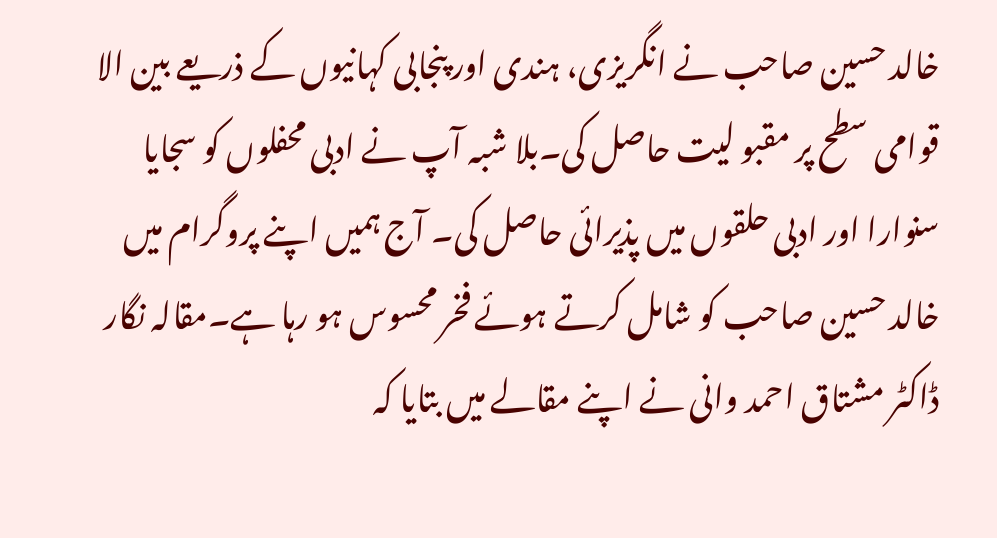خالد حسین صاحب نے انگریزی، ہندی اور پنجابی کہانیوں کے ذریعے بین الا قوامی سطح پر مقبو لیت حاصل کی۔بلا شبہ آپ نے ادبی محفلوں کو سجایا سنوارا اور ادبی حلقوں میں پذیرائی حاصل کی۔ آج ہمیں اپنے پروگرام میں خالد حسین صاحب کو شامل کرتے ہوئے فخر محسوس ہو رہا ہے۔مقالہ نگار ڈاکٹر مشتاق احمد وانی نے اپنے مقالے میں بتایا کہ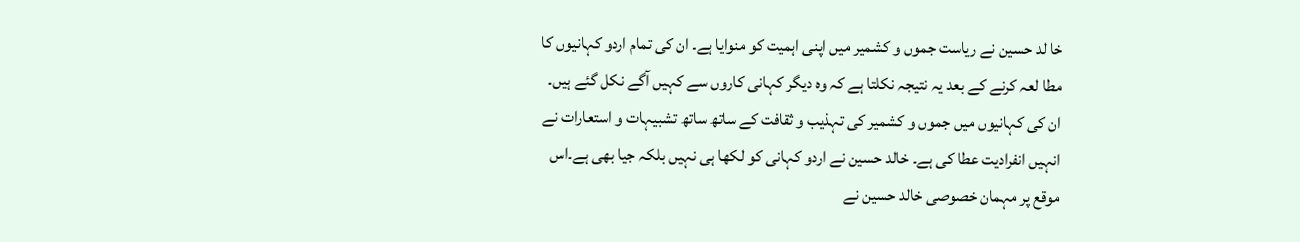خا لد حسین نے ریاست جموں و کشمیر میں اپنی اہمیت کو منوایا ہے۔ ان کی تمام اردو کہانیوں کا مطا لعہ کرنے کے بعد یہ نتیجہ نکلتا ہے کہ وہ دیگر کہانی کاروں سے کہیں آگے نکل گئے ہیں۔ ان کی کہانیوں میں جموں و کشمیر کی تہذیب و ثقافت کے ساتھ ساتھ تشبیہات و استعارات نے انہیں انفرادیت عطا کی ہے۔ خالد حسین نے اردو کہانی کو لکھا ہی نہیں بلکہ جیا بھی ہے۔اس موقع پر مہمان خصوصی خالد حسین نے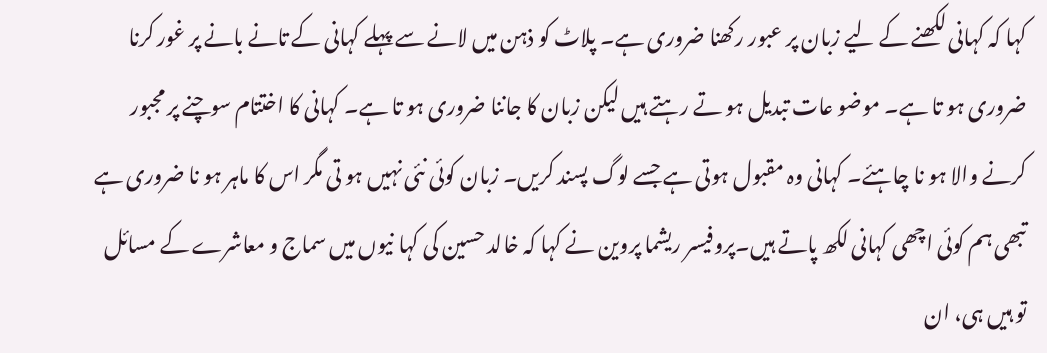کہا کہ کہانی لکھنے کے لیے زبان پر عبور رکھنا ضروری ہے۔ پلاٹ کو ذہن میں لانے سے پہلے کہانی کے تانے بانے پر غور کرنا ضروری ہو تا ہے۔ موضو عات تبدیل ہو تے رہتے ہیں لیکن زبان کا جاننا ضروری ہو تا ہے۔ کہانی کا اختتام سوچنے پر مجبور کرنے والا ہو نا چاہئے۔ کہانی وہ مقبول ہوتی ہے جسے لوگ پسند کریں۔ زبان کوئی نئی نہیں ہو تی مگر اس کا ماہر ہو نا ضروری ہے تبھی ہم کوئی اچھی کہانی لکھ پاتے ہیں۔پروفیسر ریشما پروین نے کہا کہ خالد حسین کی کہا نیوں میں سماج و معاشرے کے مسائل تو ہیں ہی، ان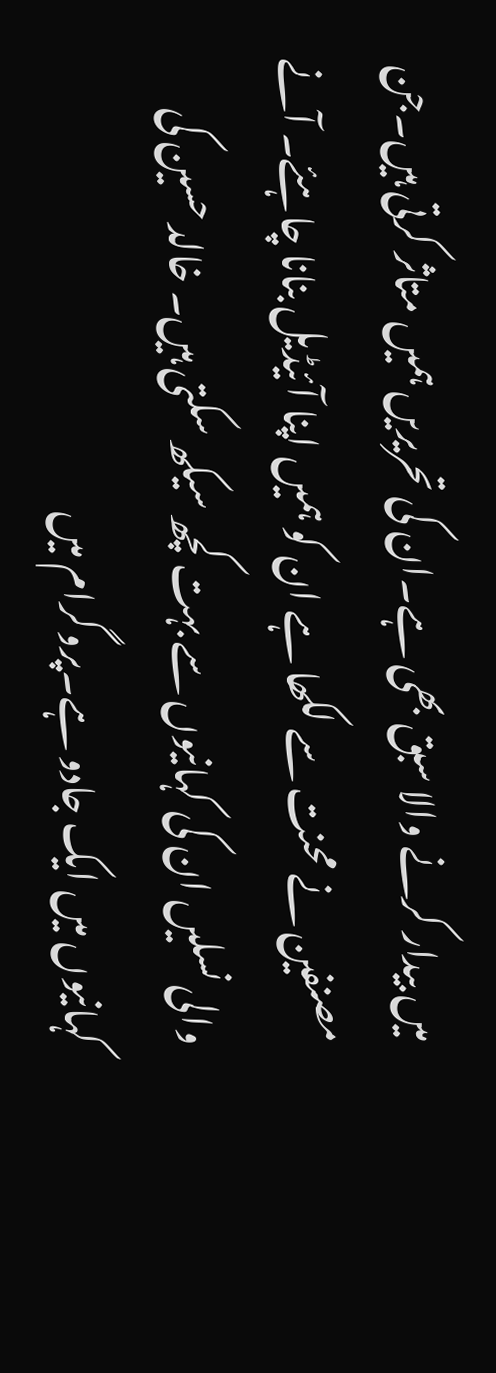میں بیدار کرنے والا سبق بھی ہے۔ان کی تحریریں ہمیں متاثر کرتی ہیں۔جن مصنفین نے محنت سے لکھا ہے ان کو ہمیں اپنا آئیڈیل بنانا چاہئے۔ آنے والی نسلیں ان کی کہانیوں سے بہت کچھ سیکھ سکتی ہیں۔ خالد حسین کی کہانیوں میں ایک جادو ہے۔پروگرام میں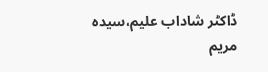ڈاکٹر شاداب علیم،سیدہ مریم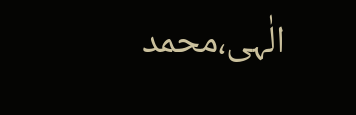الٰہی،محمد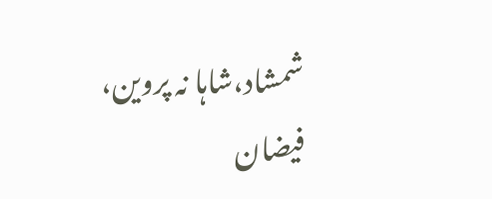شمشاد،شاہا نہ پروین، فیضان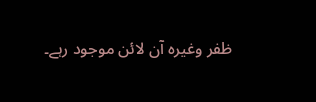ظفر وغیرہ آن لائن موجود رہے۔